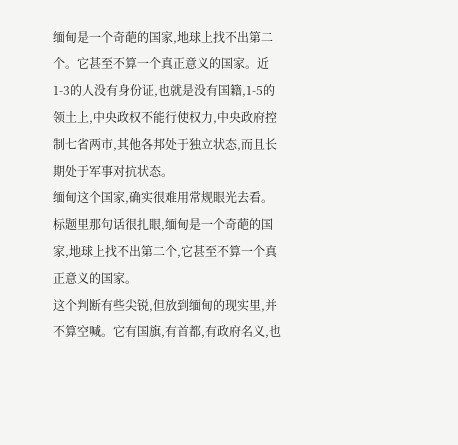缅甸是一个奇葩的国家,地球上找不出第二个。它甚至不算一个真正意义的国家。近1-3的人没有身份证,也就是没有国籍,1-5的领土上,中央政权不能行使权力,中央政府控制七省两市,其他各邦处于独立状态,而且长期处于军事对抗状态。
缅甸这个国家,确实很难用常规眼光去看。标题里那句话很扎眼,缅甸是一个奇葩的国家,地球上找不出第二个,它甚至不算一个真正意义的国家。
这个判断有些尖锐,但放到缅甸的现实里,并不算空喊。它有国旗,有首都,有政府名义,也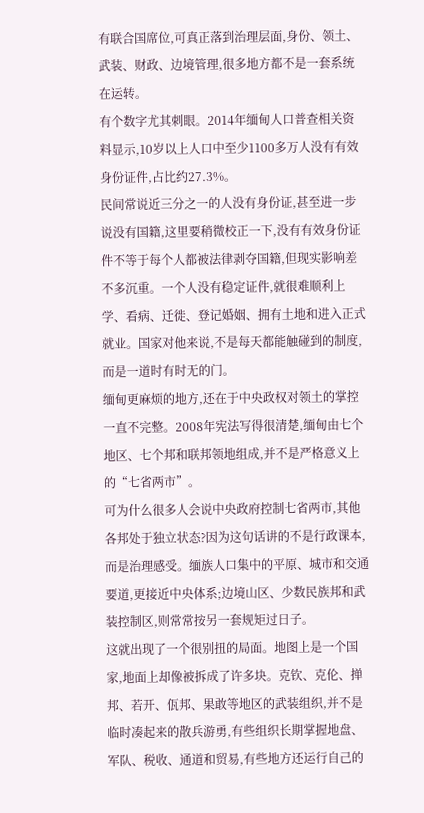有联合国席位,可真正落到治理层面,身份、领土、武装、财政、边境管理,很多地方都不是一套系统在运转。
有个数字尤其刺眼。2014年缅甸人口普查相关资料显示,10岁以上人口中至少1100多万人没有有效身份证件,占比约27.3%。
民间常说近三分之一的人没有身份证,甚至进一步说没有国籍,这里要稍微校正一下,没有有效身份证件不等于每个人都被法律剥夺国籍,但现实影响差不多沉重。一个人没有稳定证件,就很难顺利上学、看病、迁徙、登记婚姻、拥有土地和进入正式就业。国家对他来说,不是每天都能触碰到的制度,而是一道时有时无的门。
缅甸更麻烦的地方,还在于中央政权对领土的掌控一直不完整。2008年宪法写得很清楚,缅甸由七个地区、七个邦和联邦领地组成,并不是严格意义上的“七省两市”。
可为什么很多人会说中央政府控制七省两市,其他各邦处于独立状态?因为这句话讲的不是行政课本,而是治理感受。缅族人口集中的平原、城市和交通要道,更接近中央体系;边境山区、少数民族邦和武装控制区,则常常按另一套规矩过日子。
这就出现了一个很别扭的局面。地图上是一个国家,地面上却像被拆成了许多块。克钦、克伦、掸邦、若开、佤邦、果敢等地区的武装组织,并不是临时凑起来的散兵游勇,有些组织长期掌握地盘、军队、税收、通道和贸易,有些地方还运行自己的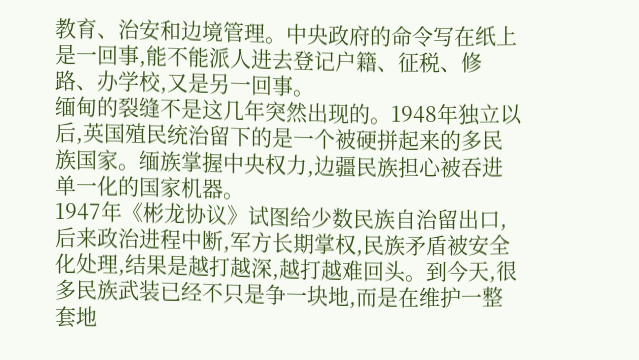教育、治安和边境管理。中央政府的命令写在纸上是一回事,能不能派人进去登记户籍、征税、修路、办学校,又是另一回事。
缅甸的裂缝不是这几年突然出现的。1948年独立以后,英国殖民统治留下的是一个被硬拼起来的多民族国家。缅族掌握中央权力,边疆民族担心被吞进单一化的国家机器。
1947年《彬龙协议》试图给少数民族自治留出口,后来政治进程中断,军方长期掌权,民族矛盾被安全化处理,结果是越打越深,越打越难回头。到今天,很多民族武装已经不只是争一块地,而是在维护一整套地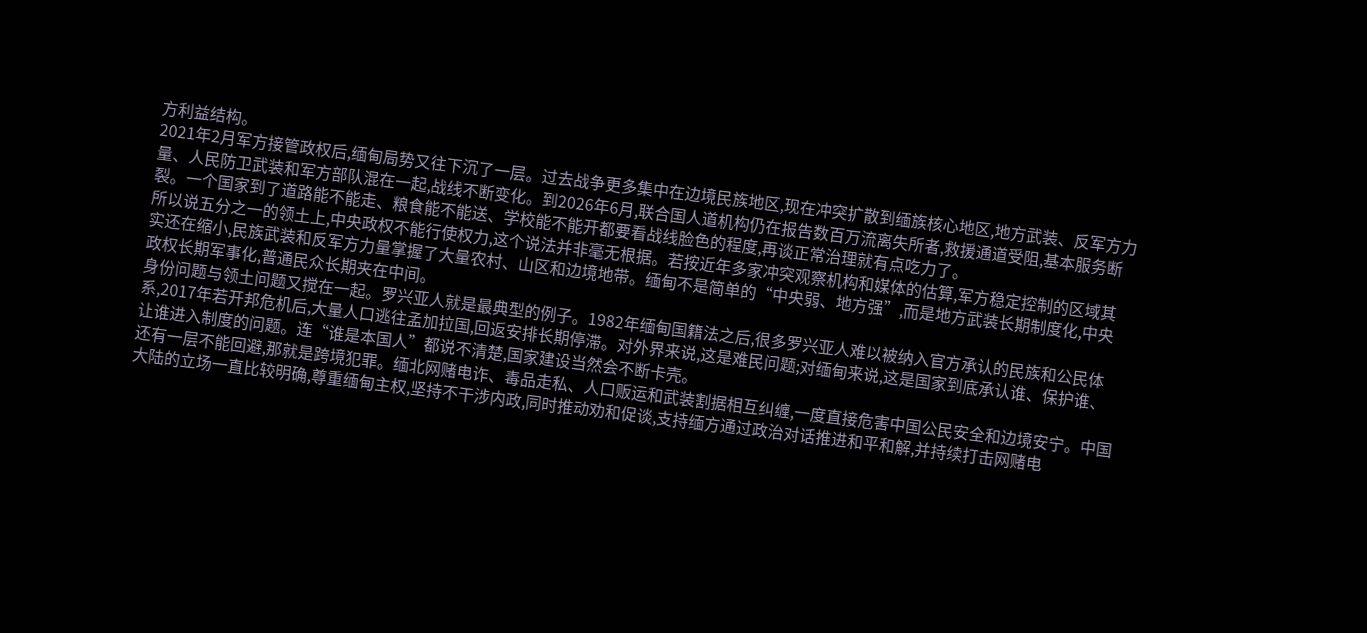方利益结构。
2021年2月军方接管政权后,缅甸局势又往下沉了一层。过去战争更多集中在边境民族地区,现在冲突扩散到缅族核心地区,地方武装、反军方力量、人民防卫武装和军方部队混在一起,战线不断变化。到2026年6月,联合国人道机构仍在报告数百万流离失所者,救援通道受阻,基本服务断裂。一个国家到了道路能不能走、粮食能不能送、学校能不能开都要看战线脸色的程度,再谈正常治理就有点吃力了。
所以说五分之一的领土上,中央政权不能行使权力,这个说法并非毫无根据。若按近年多家冲突观察机构和媒体的估算,军方稳定控制的区域其实还在缩小,民族武装和反军方力量掌握了大量农村、山区和边境地带。缅甸不是简单的“中央弱、地方强”,而是地方武装长期制度化,中央政权长期军事化,普通民众长期夹在中间。
身份问题与领土问题又搅在一起。罗兴亚人就是最典型的例子。1982年缅甸国籍法之后,很多罗兴亚人难以被纳入官方承认的民族和公民体系,2017年若开邦危机后,大量人口逃往孟加拉国,回返安排长期停滞。对外界来说,这是难民问题;对缅甸来说,这是国家到底承认谁、保护谁、让谁进入制度的问题。连“谁是本国人”都说不清楚,国家建设当然会不断卡壳。
还有一层不能回避,那就是跨境犯罪。缅北网赌电诈、毒品走私、人口贩运和武装割据相互纠缠,一度直接危害中国公民安全和边境安宁。中国大陆的立场一直比较明确,尊重缅甸主权,坚持不干涉内政,同时推动劝和促谈,支持缅方通过政治对话推进和平和解,并持续打击网赌电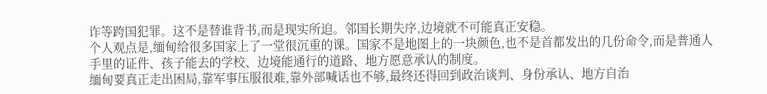诈等跨国犯罪。这不是替谁背书,而是现实所迫。邻国长期失序,边境就不可能真正安稳。
个人观点是,缅甸给很多国家上了一堂很沉重的课。国家不是地图上的一块颜色,也不是首都发出的几份命令,而是普通人手里的证件、孩子能去的学校、边境能通行的道路、地方愿意承认的制度。
缅甸要真正走出困局,靠军事压服很难,靠外部喊话也不够,最终还得回到政治谈判、身份承认、地方自治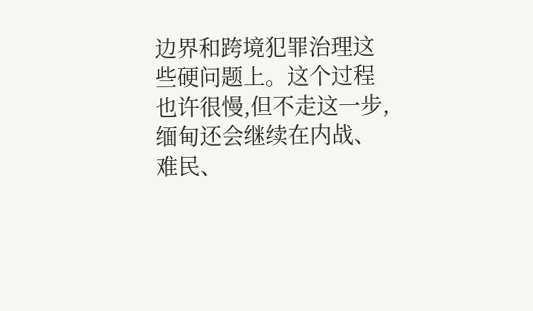边界和跨境犯罪治理这些硬问题上。这个过程也许很慢,但不走这一步,缅甸还会继续在内战、难民、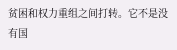贫困和权力重组之间打转。它不是没有国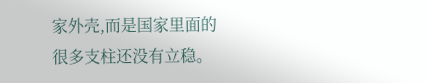家外壳,而是国家里面的很多支柱还没有立稳。